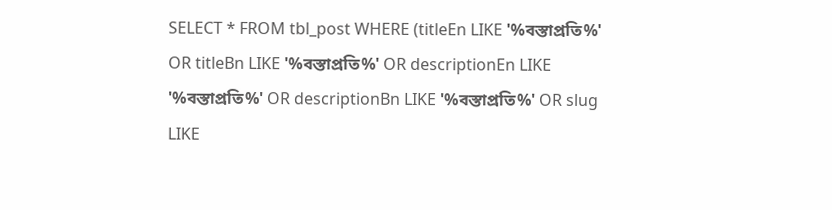SELECT * FROM tbl_post WHERE (titleEn LIKE '%বস্তাপ্রতি%' OR titleBn LIKE '%বস্তাপ্রতি%' OR descriptionEn LIKE '%বস্তাপ্রতি%' OR descriptionBn LIKE '%বস্তাপ্রতি%' OR slug LIKE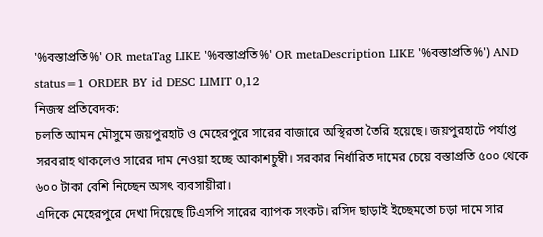'%বস্তাপ্রতি%' OR metaTag LIKE '%বস্তাপ্রতি%' OR metaDescription LIKE '%বস্তাপ্রতি%') AND status=1 ORDER BY id DESC LIMIT 0,12
নিজস্ব প্রতিবেদক:
চলতি আমন মৌসুমে জয়পুরহাট ও মেহেরপুরে সারের বাজারে অস্থিরতা তৈরি হয়েছে। জয়পুরহাটে পর্যাপ্ত সরবরাহ থাকলেও সারের দাম নেওয়া হচ্ছে আকাশচুম্বী। সরকার নির্ধারিত দামের চেয়ে বস্তাপ্রতি ৫০০ থেকে ৬০০ টাকা বেশি নিচ্ছেন অসৎ ব্যবসায়ীরা।
এদিকে মেহেরপুরে দেখা দিয়েছে টিএসপি সারের ব্যাপক সংকট। রসিদ ছাড়াই ইচ্ছেমতো চড়া দামে সার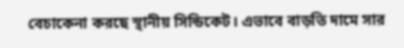বেচাকেনা করছে স্থানীয় সিন্ডিকেট। এভাবে বাড়তি দামে সার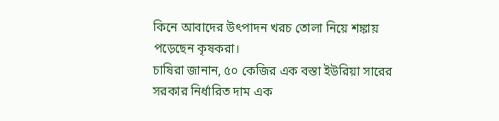কিনে আবাদের উৎপাদন খরচ তোলা নিয়ে শঙ্কায় পড়েছেন কৃষকরা।
চাষিরা জানান, ৫০ কেজির এক বস্তা ইউরিয়া সারের সরকার নির্ধারিত দাম এক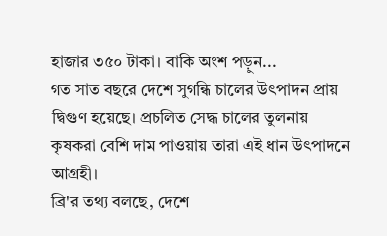হাজার ৩৫০ টাকা। বাকি অংশ পড়ুন...
গত সাত বছরে দেশে সুগন্ধি চালের উৎপাদন প্রায় দ্বিগুণ হয়েছে। প্রচলিত সেদ্ধ চালের তুলনায় কৃষকরা বেশি দাম পাওয়ায় তারা এই ধান উৎপাদনে আগ্রহী।
ব্রি'র তথ্য বলছে, দেশে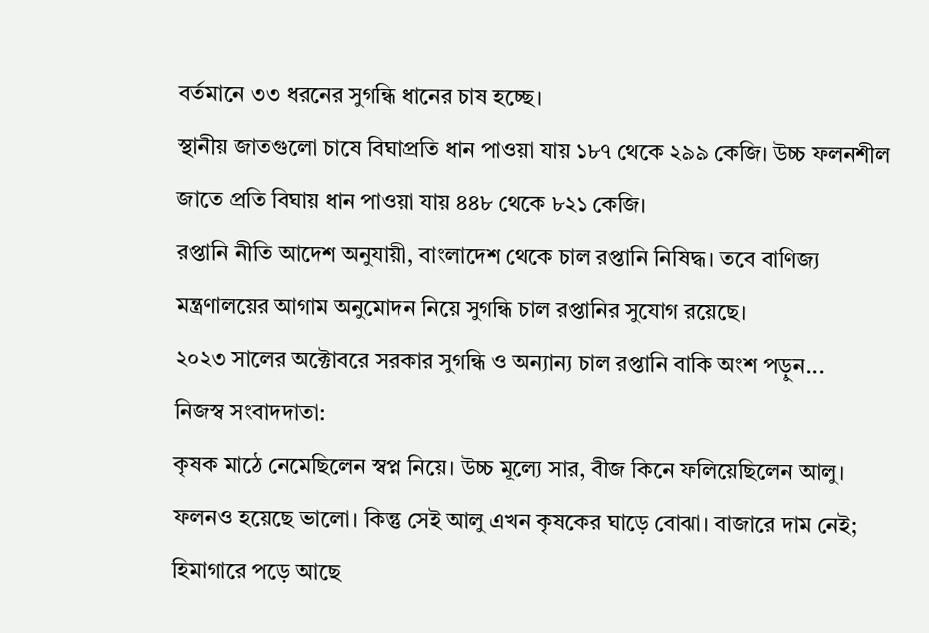বর্তমানে ৩৩ ধরনের সুগন্ধি ধানের চাষ হচ্ছে।
স্থানীয় জাতগুলো চাষে বিঘাপ্রতি ধান পাওয়া যায় ১৮৭ থেকে ২৯৯ কেজি। উচ্চ ফলনশীল জাতে প্রতি বিঘায় ধান পাওয়া যায় ৪৪৮ থেকে ৮২১ কেজি।
রপ্তানি নীতি আদেশ অনুযায়ী, বাংলাদেশ থেকে চাল রপ্তানি নিষিদ্ধ। তবে বাণিজ্য মন্ত্রণালয়ের আগাম অনুমোদন নিয়ে সুগন্ধি চাল রপ্তানির সুযোগ রয়েছে।
২০২৩ সালের অক্টোবরে সরকার সুগন্ধি ও অন্যান্য চাল রপ্তানি বাকি অংশ পড়ুন...
নিজস্ব সংবাদদাতা:
কৃষক মাঠে নেমেছিলেন স্বপ্ন নিয়ে। উচ্চ মূল্যে সার, বীজ কিনে ফলিয়েছিলেন আলু। ফলনও হয়েছে ভালো। কিন্তু সেই আলু এখন কৃষকের ঘাড়ে বোঝা। বাজারে দাম নেই; হিমাগারে পড়ে আছে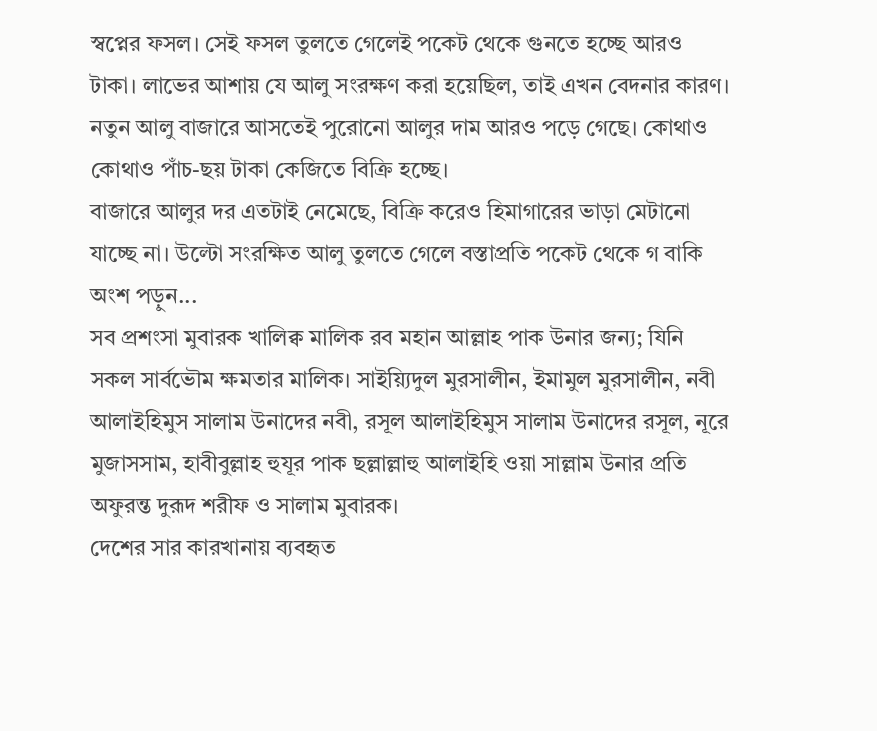স্বপ্নের ফসল। সেই ফসল তুলতে গেলেই পকেট থেকে গুনতে হচ্ছে আরও টাকা। লাভের আশায় যে আলু সংরক্ষণ করা হয়েছিল, তাই এখন বেদনার কারণ। নতুন আলু বাজারে আসতেই পুরোনো আলুর দাম আরও পড়ে গেছে। কোথাও কোথাও পাঁচ-ছয় টাকা কেজিতে বিক্রি হচ্ছে।
বাজারে আলুর দর এতটাই নেমেছে, বিক্রি করেও হিমাগারের ভাড়া মেটানো যাচ্ছে না। উল্টো সংরক্ষিত আলু তুলতে গেলে বস্তাপ্রতি পকেট থেকে গ বাকি অংশ পড়ুন...
সব প্রশংসা মুবারক খালিক্ব মালিক রব মহান আল্লাহ পাক উনার জন্য; যিনি সকল সার্বভৌম ক্ষমতার মালিক। সাইয়্যিদুল মুরসালীন, ইমামুল মুরসালীন, নবী আলাইহিমুস সালাম উনাদের নবী, রসূল আলাইহিমুস সালাম উনাদের রসূল, নূরে মুজাসসাম, হাবীবুল্লাহ হুযূর পাক ছল্লাল্লাহু আলাইহি ওয়া সাল্লাম উনার প্রতি অফুরন্ত দুরূদ শরীফ ও সালাম মুবারক।
দেশের সার কারখানায় ব্যবহৃত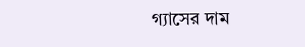গ্যাসের দাম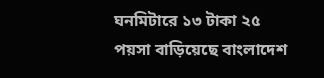ঘনমিটারে ১৩ টাকা ২৫ পয়সা বাড়িয়েছে বাংলাদেশ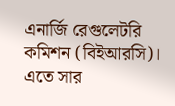এনার্জি রেগুলেটরি কমিশন (বিইআরসি)। এতে সার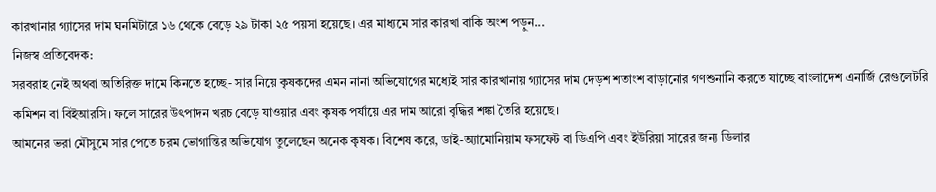কারখানার গ্যাসের দাম ঘনমিটারে ১৬ থেকে বেড়ে ২৯ টাকা ২৫ পয়সা হয়েছে। এর মাধ্যমে সার কারখা বাকি অংশ পড়ুন...
নিজস্ব প্রতিবেদক:
সরবরাহ নেই অথবা অতিরিক্ত দামে কিনতে হচ্ছে- সার নিয়ে কৃষকদের এমন নানা অভিযোগের মধ্যেই সার কারখানায় গ্যাসের দাম দেড়শ শতাংশ বাড়ানোর গণশুনানি করতে যাচ্ছে বাংলাদেশ এনার্জি রেগুলেটরি কমিশন বা বিইআরসি। ফলে সারের উৎপাদন খরচ বেড়ে যাওয়ার এবং কৃষক পর্যায়ে এর দাম আরো বৃদ্ধির শঙ্কা তৈরি হয়েছে।
আমনের ভরা মৌসুমে সার পেতে চরম ভোগান্তির অভিযোগ তুলেছেন অনেক কৃষক। বিশেষ করে, ডাই-অ্যামোনিয়াম ফসফেট বা ডিএপি এবং ইউরিয়া সারের জন্য ডিলার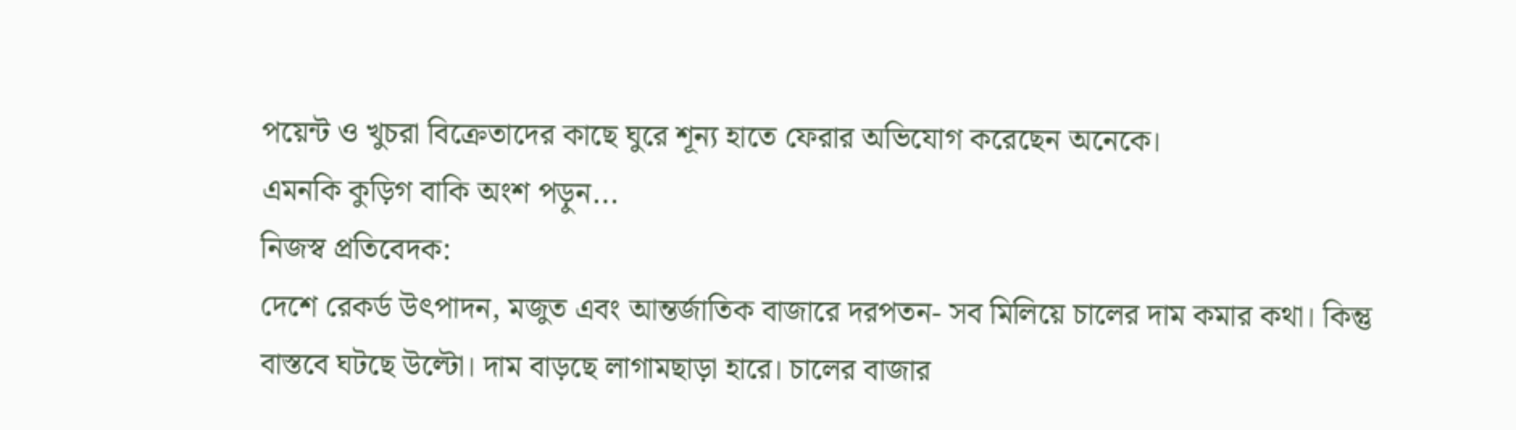পয়েন্ট ও খুচরা বিক্রেতাদের কাছে ঘুরে শূন্য হাতে ফেরার অভিযোগ করেছেন অনেকে।
এমনকি কুড়িগ বাকি অংশ পড়ুন...
নিজস্ব প্রতিবেদক:
দেশে রেকর্ড উৎপাদন, মজুত এবং আন্তর্জাতিক বাজারে দরপতন- সব মিলিয়ে চালের দাম কমার কথা। কিন্তু বাস্তবে ঘটছে উল্টো। দাম বাড়ছে লাগামছাড়া হারে। চালের বাজার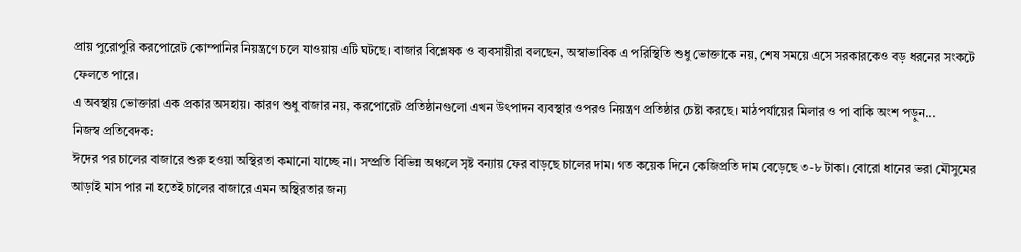প্রায় পুরোপুরি করপোরেট কোম্পানির নিয়ন্ত্রণে চলে যাওয়ায় এটি ঘটছে। বাজার বিশ্লেষক ও ব্যবসায়ীরা বলছেন, অস্বাভাবিক এ পরিস্থিতি শুধু ভোক্তাকে নয়, শেষ সময়ে এসে সরকারকেও বড় ধরনের সংকটে ফেলতে পারে।
এ অবস্থায় ভোক্তারা এক প্রকার অসহায়। কারণ শুধু বাজার নয়, করপোরেট প্রতিষ্ঠানগুলো এখন উৎপাদন ব্যবস্থার ওপরও নিয়ন্ত্রণ প্রতিষ্ঠার চেষ্টা করছে। মাঠপর্যায়ের মিলার ও পা বাকি অংশ পড়ুন...
নিজস্ব প্রতিবেদক:
ঈদের পর চালের বাজারে শুরু হওয়া অস্থিরতা কমানো যাচ্ছে না। সম্প্রতি বিভিন্ন অঞ্চলে সৃষ্ট বন্যায় ফের বাড়ছে চালের দাম। গত কয়েক দিনে কেজিপ্রতি দাম বেড়েছে ৩-৮ টাকা। বোরো ধানের ভরা মৌসুমের আড়াই মাস পার না হতেই চালের বাজারে এমন অস্থিরতার জন্য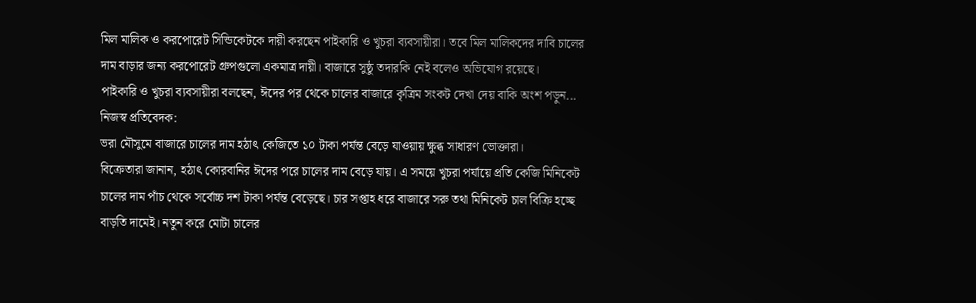মিল মালিক ও করপোরেট সিন্ডিকেটকে দায়ী করছেন পাইকারি ও খুচরা ব্যবসায়ীরা। তবে মিল মালিকদের দাবি চালের দাম বাড়ার জন্য করপোরেট গ্রুপগুলো একমাত্র দায়ী। বাজারে সুষ্ঠু তদারকি নেই বলেও অভিযোগ রয়েছে।
পাইকারি ও খুচরা ব্যবসায়ীরা বলছেন, ঈদের পর থেকে চালের বাজারে কৃত্রিম সংকট দেখা দেয় বাকি অংশ পড়ুন...
নিজস্ব প্রতিবেদক:
ভরা মৌসুমে বাজারে চালের দাম হঠাৎ কেজিতে ১০ টাকা পর্যন্ত বেড়ে যাওয়ায় ক্ষুব্ধ সাধারণ ভোক্তারা।
বিক্রেতারা জানান, হঠাৎ কোরবানির ঈদের পরে চালের দাম বেড়ে যায়। এ সময়ে খুচরা পর্যায়ে প্রতি কেজি মিনিকেট চালের দাম পাঁচ থেকে সর্বোচ্চ দশ টাকা পর্যন্ত বেড়েছে। চার সপ্তাহ ধরে বাজারে সরু তথা মিনিকেট চাল বিক্রি হচ্ছে বাড়তি দামেই। নতুন করে মোটা চালের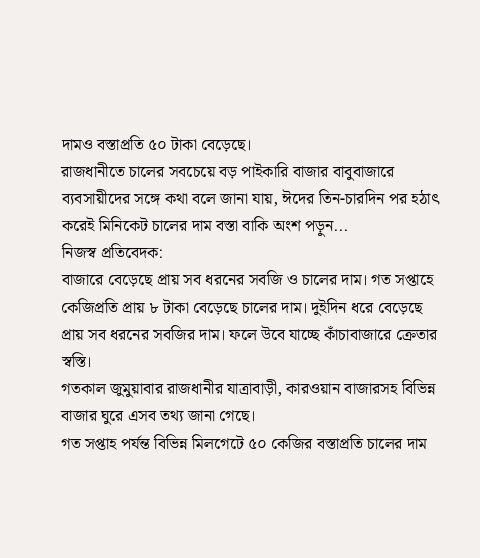দামও বস্তাপ্রতি ৫০ টাকা বেড়েছে।
রাজধানীতে চালের সবচেয়ে বড় পাইকারি বাজার বাবুবাজারে ব্যবসায়ীদের সঙ্গে কথা বলে জানা যায়, ঈদের তিন-চারদিন পর হঠাৎ করেই মিনিকেট চালের দাম বস্তা বাকি অংশ পড়ুন...
নিজস্ব প্রতিবেদক:
বাজারে বেড়েছে প্রায় সব ধরনের সবজি ও চালের দাম। গত সপ্তাহে কেজিপ্রতি প্রায় ৮ টাকা বেড়েছে চালের দাম। দুইদিন ধরে বেড়েছে প্রায় সব ধরনের সবজির দাম। ফলে উবে যাচ্ছে কাঁচাবাজারে ক্রেতার স্বস্তি।
গতকাল জুমুয়াবার রাজধানীর যাত্রাবাড়ী, কারওয়ান বাজারসহ বিভিন্ন বাজার ঘুরে এসব তথ্য জানা গেছে।
গত সপ্তাহ পর্যন্ত বিভিন্ন মিলগেটে ৫০ কেজির বস্তাপ্রতি চালের দাম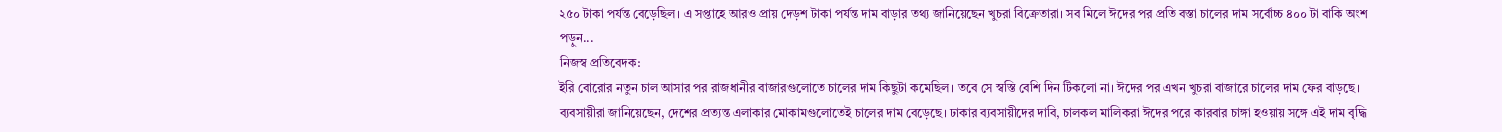২৫০ টাকা পর্যন্ত বেড়েছিল। এ সপ্তাহে আরও প্রায় দেড়শ টাকা পর্যন্ত দাম বাড়ার তথ্য জানিয়েছেন খুচরা বিক্রেতারা। সব মিলে ঈদের পর প্রতি বস্তা চালের দাম সর্বোচ্চ ৪০০ টা বাকি অংশ পড়ুন...
নিজস্ব প্রতিবেদক:
ইরি বোরোর নতুন চাল আসার পর রাজধানীর বাজারগুলোতে চালের দাম কিছুটা কমেছিল। তবে সে স্বস্তি বেশি দিন টিকলো না। ঈদের পর এখন খুচরা বাজারে চালের দাম ফের বাড়ছে।
ব্যবসায়ীরা জানিয়েছেন, দেশের প্রত্যন্ত এলাকার মোকামগুলোতেই চালের দাম বেড়েছে। ঢাকার ব্যবসায়ীদের দাবি, চালকল মালিকরা ঈদের পরে কারবার চাঙ্গা হওয়ায় সঙ্গে এই দাম বৃদ্ধি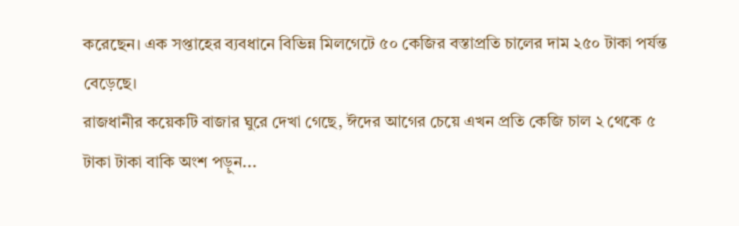করেছেন। এক সপ্তাহের ব্যবধানে বিভিন্ন মিলগেটে ৫০ কেজির বস্তাপ্রতি চালের দাম ২৫০ টাকা পর্যন্ত বেড়েছে।
রাজধানীর কয়েকটি বাজার ঘুরে দেখা গেছে, ঈদের আগের চেয়ে এখন প্রতি কেজি চাল ২ থেকে ৫ টাকা টাকা বাকি অংশ পড়ুন...